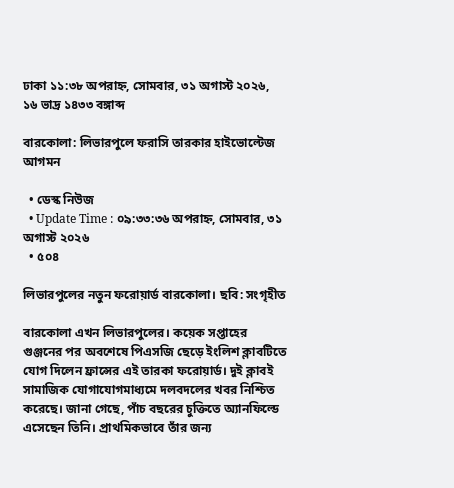ঢাকা ১১:৩৮ অপরাহ্ন, সোমবার, ৩১ অগাস্ট ২০২৬, ১৬ ভাদ্র ১৪৩৩ বঙ্গাব্দ

বারকোলা: লিভারপুলে ফরাসি তারকার হাইভোল্টেজ আগমন

  • ডেস্ক নিউজ
  • Update Time : ০৯:৩৩:৩৬ অপরাহ্ন, সোমবার, ৩১ অগাস্ট ২০২৬
  • ৫০৪

লিভারপুলের নতুন ফরোয়ার্ড বারকোলা। ছবি: সংগৃহীত

বারকোলা এখন লিভারপুলের। কয়েক সপ্তাহের গুঞ্জনের পর অবশেষে পিএসজি ছেড়ে ইংলিশ ক্লাবটিতে যোগ দিলেন ফ্রান্সের এই তারকা ফরোয়ার্ড। দুই ক্লাবই সামাজিক যোগাযোগমাধ্যমে দলবদলের খবর নিশ্চিত করেছে। জানা গেছে, পাঁচ বছরের চুক্তিতে অ্যানফিল্ডে এসেছেন তিনি। প্রাথমিকভাবে তাঁর জন্য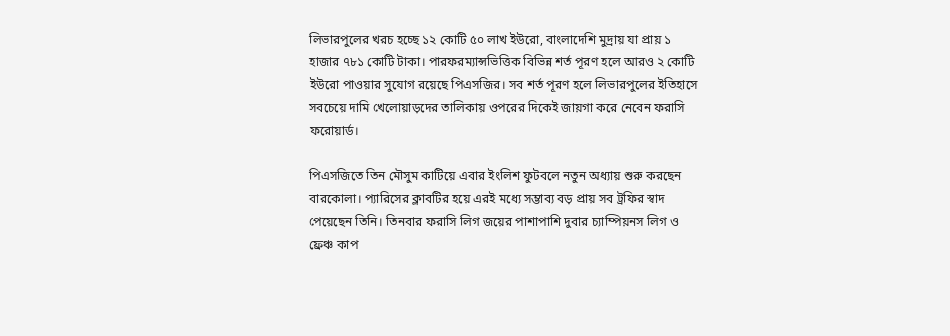লিভারপুলের খরচ হচ্ছে ১২ কোটি ৫০ লাখ ইউরো, বাংলাদেশি মুদ্রায় যা প্রায় ১ হাজার ৭৮১ কোটি টাকা। পারফরম্যান্সভিত্তিক বিভিন্ন শর্ত পূরণ হলে আরও ২ কোটি ইউরো পাওয়ার সুযোগ রয়েছে পিএসজির। সব শর্ত পূরণ হলে লিভারপুলের ইতিহাসে সবচেয়ে দামি খেলোয়াড়দের তালিকায় ওপরের দিকেই জায়গা করে নেবেন ফরাসি ফরোয়ার্ড।

পিএসজিতে তিন মৌসুম কাটিয়ে এবার ইংলিশ ফুটবলে নতুন অধ্যায় শুরু করছেন বারকোলা। প্যারিসের ক্লাবটির হয়ে এরই মধ্যে সম্ভাব্য বড় প্রায় সব ট্রফির স্বাদ পেয়েছেন তিনি। তিনবার ফরাসি লিগ জয়ের পাশাপাশি দুবার চ্যাম্পিয়নস লিগ ও ফ্রেঞ্চ কাপ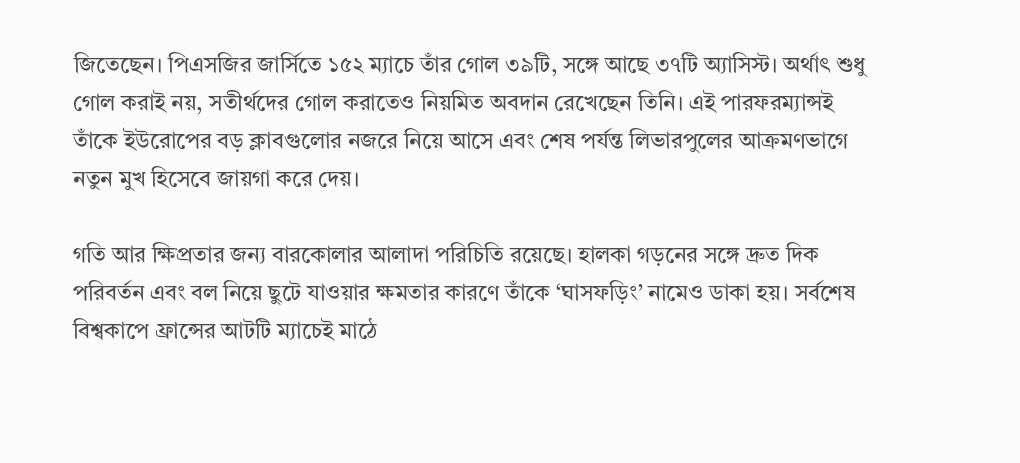জিতেছেন। পিএসজির জার্সিতে ১৫২ ম্যাচে তাঁর গোল ৩৯টি, সঙ্গে আছে ৩৭টি অ্যাসিস্ট। অর্থাৎ শুধু গোল করাই নয়, সতীর্থদের গোল করাতেও নিয়মিত অবদান রেখেছেন তিনি। এই পারফরম্যান্সই তাঁকে ইউরোপের বড় ক্লাবগুলোর নজরে নিয়ে আসে এবং শেষ পর্যন্ত লিভারপুলের আক্রমণভাগে নতুন মুখ হিসেবে জায়গা করে দেয়।

গতি আর ক্ষিপ্রতার জন্য বারকোলার আলাদা পরিচিতি রয়েছে। হালকা গড়নের সঙ্গে দ্রুত দিক পরিবর্তন এবং বল নিয়ে ছুটে যাওয়ার ক্ষমতার কারণে তাঁকে ‘ঘাসফড়িং’ নামেও ডাকা হয়। সর্বশেষ বিশ্বকাপে ফ্রান্সের আটটি ম্যাচেই মাঠে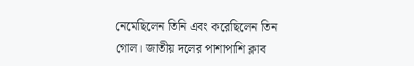নেমেছিলেন তিনি এবং করেছিলেন তিন গোল। জাতীয় দলের পাশাপাশি ক্লাব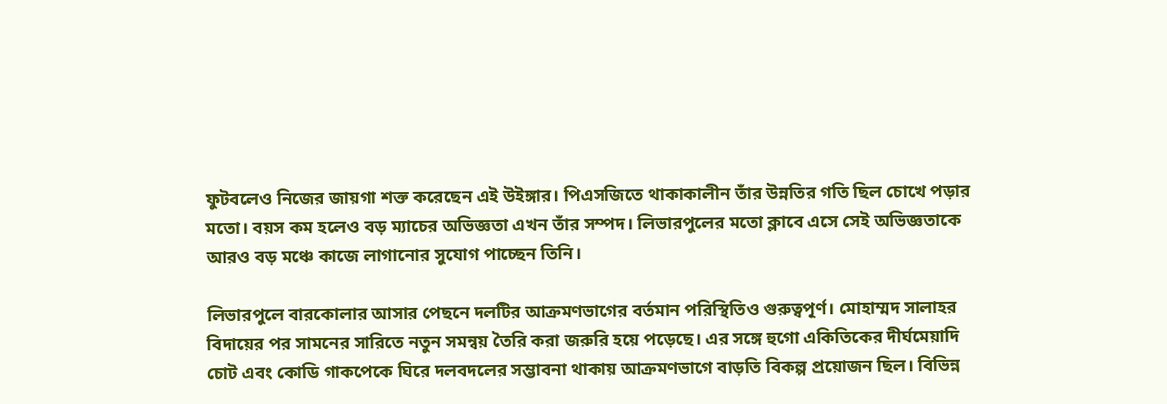ফুটবলেও নিজের জায়গা শক্ত করেছেন এই উইঙ্গার। পিএসজিতে থাকাকালীন তাঁর উন্নতির গতি ছিল চোখে পড়ার মতো। বয়স কম হলেও বড় ম্যাচের অভিজ্ঞতা এখন তাঁর সম্পদ। লিভারপুলের মতো ক্লাবে এসে সেই অভিজ্ঞতাকে আরও বড় মঞ্চে কাজে লাগানোর সুযোগ পাচ্ছেন তিনি।

লিভারপুলে বারকোলার আসার পেছনে দলটির আক্রমণভাগের বর্তমান পরিস্থিতিও গুরুত্বপূর্ণ। মোহাম্মদ সালাহর বিদায়ের পর সামনের সারিতে নতুন সমন্বয় তৈরি করা জরুরি হয়ে পড়েছে। এর সঙ্গে হুগো একিতিকের দীর্ঘমেয়াদি চোট এবং কোডি গাকপেকে ঘিরে দলবদলের সম্ভাবনা থাকায় আক্রমণভাগে বাড়তি বিকল্প প্রয়োজন ছিল। বিভিন্ন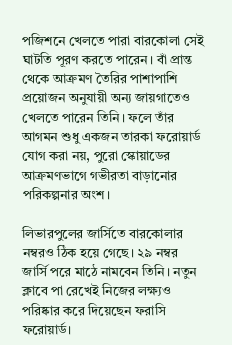পজিশনে খেলতে পারা বারকোলা সেই ঘাটতি পূরণ করতে পারেন। বাঁ প্রান্ত থেকে আক্রমণ তৈরির পাশাপাশি প্রয়োজন অনুযায়ী অন্য জায়গাতেও খেলতে পারেন তিনি। ফলে তাঁর আগমন শুধু একজন তারকা ফরোয়ার্ড যোগ করা নয়, পুরো স্কোয়াডের আক্রমণভাগে গভীরতা বাড়ানোর পরিকল্পনার অংশ।

লিভারপুলের জার্সিতে বারকোলার নম্বরও ঠিক হয়ে গেছে। ২৯ নম্বর জার্সি পরে মাঠে নামবেন তিনি। নতুন ক্লাবে পা রেখেই নিজের লক্ষ্যও পরিষ্কার করে দিয়েছেন ফরাসি ফরোয়ার্ড।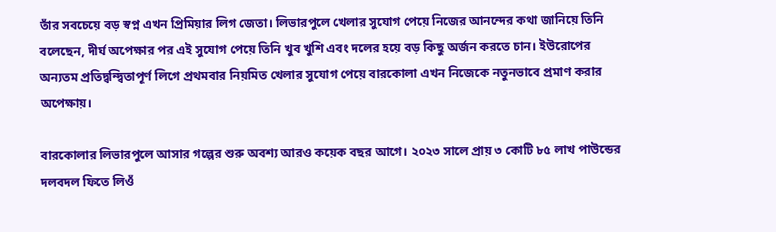তাঁর সবচেয়ে বড় স্বপ্ন এখন প্রিমিয়ার লিগ জেতা। লিভারপুলে খেলার সুযোগ পেয়ে নিজের আনন্দের কথা জানিয়ে তিনি বলেছেন, দীর্ঘ অপেক্ষার পর এই সুযোগ পেয়ে তিনি খুব খুশি এবং দলের হয়ে বড় কিছু অর্জন করতে চান। ইউরোপের অন্যতম প্রতিদ্বন্দ্বিতাপূর্ণ লিগে প্রথমবার নিয়মিত খেলার সুযোগ পেয়ে বারকোলা এখন নিজেকে নতুনভাবে প্রমাণ করার অপেক্ষায়।

বারকোলার লিভারপুলে আসার গল্পের শুরু অবশ্য আরও কয়েক বছর আগে। ২০২৩ সালে প্রায় ৩ কোটি ৮৫ লাখ পাউন্ডের দলবদল ফিতে লিওঁ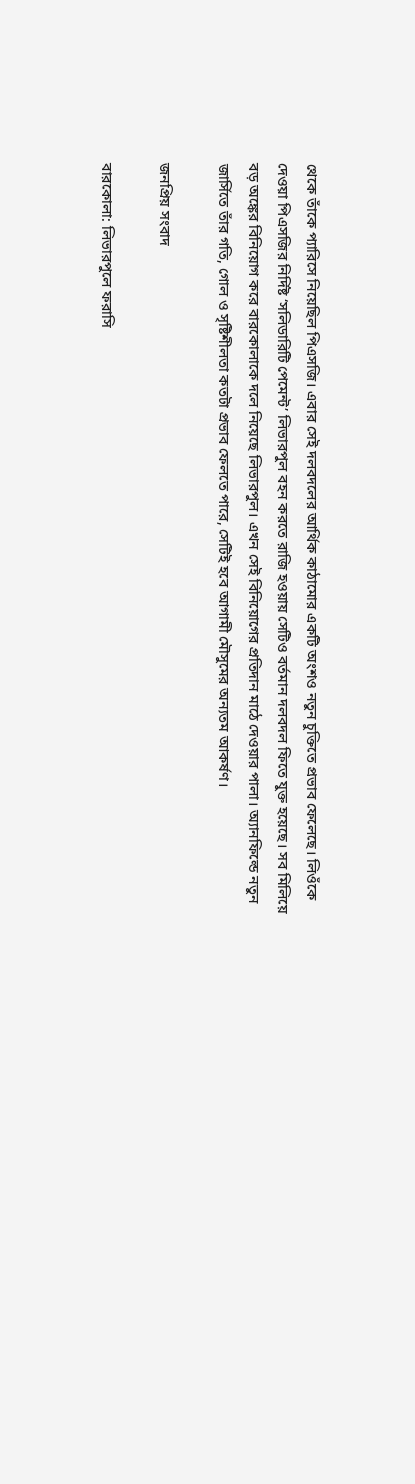থেকে তাঁকে প্যারিসে নিয়েছিল পিএসজি। এবার সেই দলবদলের আর্থিক কাঠামোর একটি অংশও নতুন চুক্তিতে প্রভাব ফেলেছে। লিওঁকে দেওয়া পিএসজির নির্দিষ্ট ‘সলিডারিটি পেমেন্ট’ লিভারপুল বহন করতে রাজি হওয়ায় সেটিও বর্তমান দলবদল ফিতে যুক্ত হয়েছে। সব মিলিয়ে বড় অঙ্কের বিনিয়োগ করে বারকোলাকে দলে নিয়েছে লিভারপুল। এখন সেই বিনিয়োগের প্রতিদান মাঠে দেওয়ার পালা। অ্যানফিল্ডে নতুন জার্সিতে তাঁর গতি, গোল ও সৃষ্টিশীলতা কতটা প্রভাব ফেলতে পারে, সেটিই হবে আগামী মৌসুমের অন্যতম আকর্ষণ।

জনপ্রিয় সংবাদ

বারকোলা: লিভারপুলে ফরাসি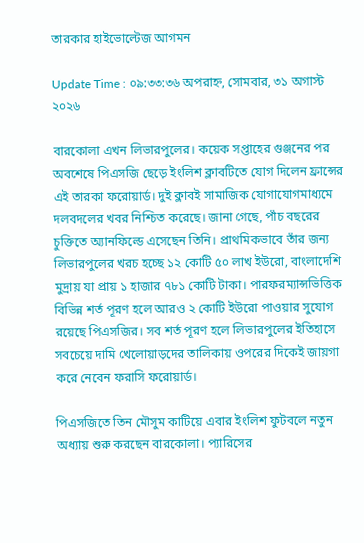তারকার হাইভোল্টেজ আগমন

Update Time : ০৯:৩৩:৩৬ অপরাহ্ন, সোমবার, ৩১ অগাস্ট ২০২৬

বারকোলা এখন লিভারপুলের। কয়েক সপ্তাহের গুঞ্জনের পর অবশেষে পিএসজি ছেড়ে ইংলিশ ক্লাবটিতে যোগ দিলেন ফ্রান্সের এই তারকা ফরোয়ার্ড। দুই ক্লাবই সামাজিক যোগাযোগমাধ্যমে দলবদলের খবর নিশ্চিত করেছে। জানা গেছে, পাঁচ বছরের চুক্তিতে অ্যানফিল্ডে এসেছেন তিনি। প্রাথমিকভাবে তাঁর জন্য লিভারপুলের খরচ হচ্ছে ১২ কোটি ৫০ লাখ ইউরো, বাংলাদেশি মুদ্রায় যা প্রায় ১ হাজার ৭৮১ কোটি টাকা। পারফরম্যান্সভিত্তিক বিভিন্ন শর্ত পূরণ হলে আরও ২ কোটি ইউরো পাওয়ার সুযোগ রয়েছে পিএসজির। সব শর্ত পূরণ হলে লিভারপুলের ইতিহাসে সবচেয়ে দামি খেলোয়াড়দের তালিকায় ওপরের দিকেই জায়গা করে নেবেন ফরাসি ফরোয়ার্ড।

পিএসজিতে তিন মৌসুম কাটিয়ে এবার ইংলিশ ফুটবলে নতুন অধ্যায় শুরু করছেন বারকোলা। প্যারিসের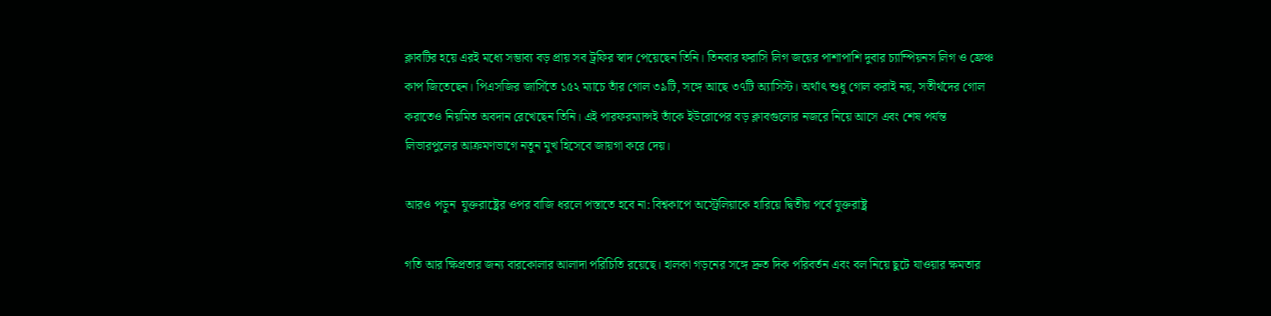ক্লাবটির হয়ে এরই মধ্যে সম্ভাব্য বড় প্রায় সব ট্রফির স্বাদ পেয়েছেন তিনি। তিনবার ফরাসি লিগ জয়ের পাশাপাশি দুবার চ্যাম্পিয়নস লিগ ও ফ্রেঞ্চ কাপ জিতেছেন। পিএসজির জার্সিতে ১৫২ ম্যাচে তাঁর গোল ৩৯টি, সঙ্গে আছে ৩৭টি অ্যাসিস্ট। অর্থাৎ শুধু গোল করাই নয়, সতীর্থদের গোল করাতেও নিয়মিত অবদান রেখেছেন তিনি। এই পারফরম্যান্সই তাঁকে ইউরোপের বড় ক্লাবগুলোর নজরে নিয়ে আসে এবং শেষ পর্যন্ত লিভারপুলের আক্রমণভাগে নতুন মুখ হিসেবে জায়গা করে দেয়।

আরও পড়ুন  যুক্তরাষ্ট্রের ওপর বাজি ধরলে পস্তাতে হবে না: বিশ্বকাপে অস্ট্রেলিয়াকে হারিয়ে দ্বিতীয় পর্বে যুক্তরাষ্ট্র

গতি আর ক্ষিপ্রতার জন্য বারকোলার আলাদা পরিচিতি রয়েছে। হালকা গড়নের সঙ্গে দ্রুত দিক পরিবর্তন এবং বল নিয়ে ছুটে যাওয়ার ক্ষমতার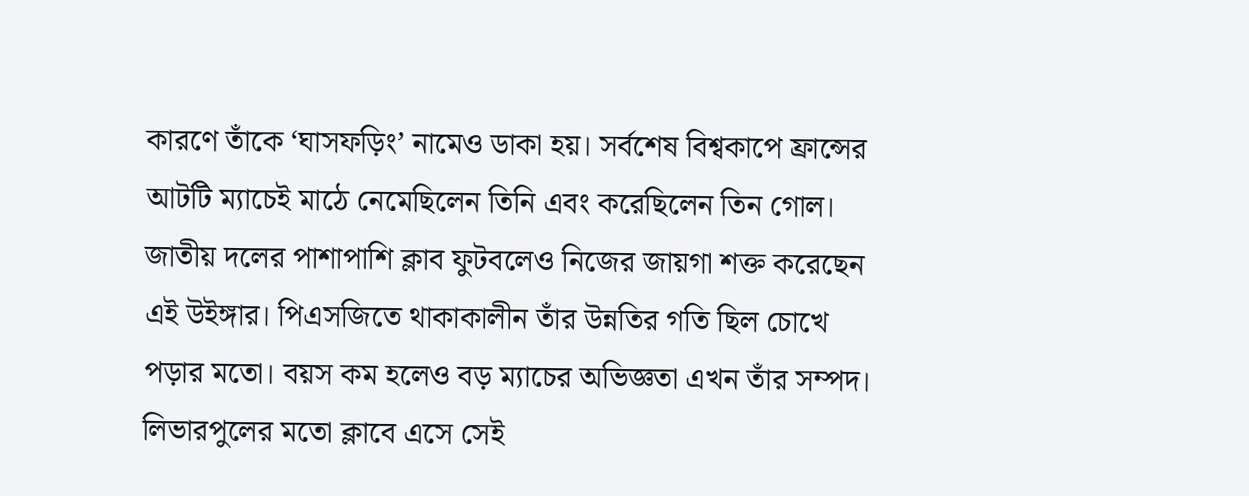কারণে তাঁকে ‘ঘাসফড়িং’ নামেও ডাকা হয়। সর্বশেষ বিশ্বকাপে ফ্রান্সের আটটি ম্যাচেই মাঠে নেমেছিলেন তিনি এবং করেছিলেন তিন গোল। জাতীয় দলের পাশাপাশি ক্লাব ফুটবলেও নিজের জায়গা শক্ত করেছেন এই উইঙ্গার। পিএসজিতে থাকাকালীন তাঁর উন্নতির গতি ছিল চোখে পড়ার মতো। বয়স কম হলেও বড় ম্যাচের অভিজ্ঞতা এখন তাঁর সম্পদ। লিভারপুলের মতো ক্লাবে এসে সেই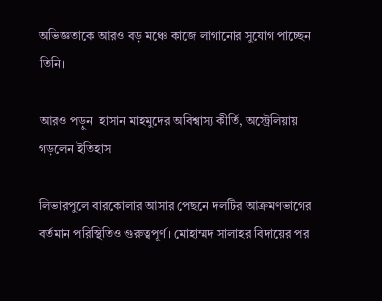অভিজ্ঞতাকে আরও বড় মঞ্চে কাজে লাগানোর সুযোগ পাচ্ছেন তিনি।

আরও পড়ুন  হাসান মাহমুদের অবিশ্বাস্য কীর্তি, অস্ট্রেলিয়ায় গড়লেন ইতিহাস

লিভারপুলে বারকোলার আসার পেছনে দলটির আক্রমণভাগের বর্তমান পরিস্থিতিও গুরুত্বপূর্ণ। মোহাম্মদ সালাহর বিদায়ের পর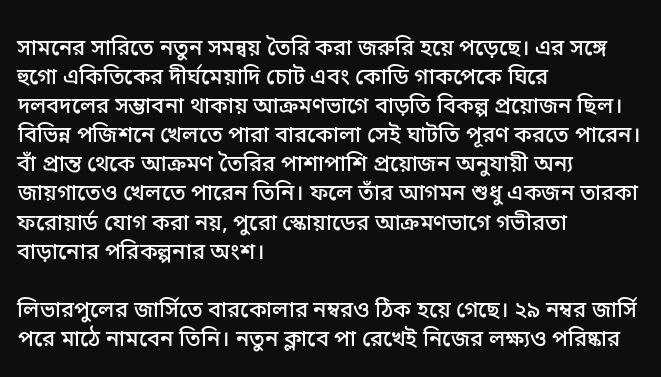সামনের সারিতে নতুন সমন্বয় তৈরি করা জরুরি হয়ে পড়েছে। এর সঙ্গে হুগো একিতিকের দীর্ঘমেয়াদি চোট এবং কোডি গাকপেকে ঘিরে দলবদলের সম্ভাবনা থাকায় আক্রমণভাগে বাড়তি বিকল্প প্রয়োজন ছিল। বিভিন্ন পজিশনে খেলতে পারা বারকোলা সেই ঘাটতি পূরণ করতে পারেন। বাঁ প্রান্ত থেকে আক্রমণ তৈরির পাশাপাশি প্রয়োজন অনুযায়ী অন্য জায়গাতেও খেলতে পারেন তিনি। ফলে তাঁর আগমন শুধু একজন তারকা ফরোয়ার্ড যোগ করা নয়, পুরো স্কোয়াডের আক্রমণভাগে গভীরতা বাড়ানোর পরিকল্পনার অংশ।

লিভারপুলের জার্সিতে বারকোলার নম্বরও ঠিক হয়ে গেছে। ২৯ নম্বর জার্সি পরে মাঠে নামবেন তিনি। নতুন ক্লাবে পা রেখেই নিজের লক্ষ্যও পরিষ্কার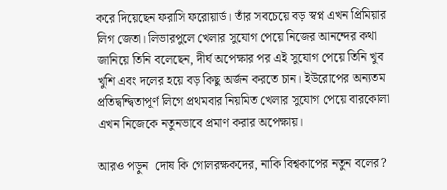করে দিয়েছেন ফরাসি ফরোয়ার্ড। তাঁর সবচেয়ে বড় স্বপ্ন এখন প্রিমিয়ার লিগ জেতা। লিভারপুলে খেলার সুযোগ পেয়ে নিজের আনন্দের কথা জানিয়ে তিনি বলেছেন, দীর্ঘ অপেক্ষার পর এই সুযোগ পেয়ে তিনি খুব খুশি এবং দলের হয়ে বড় কিছু অর্জন করতে চান। ইউরোপের অন্যতম প্রতিদ্বন্দ্বিতাপূর্ণ লিগে প্রথমবার নিয়মিত খেলার সুযোগ পেয়ে বারকোলা এখন নিজেকে নতুনভাবে প্রমাণ করার অপেক্ষায়।

আরও পড়ুন  দোষ কি গোলরক্ষকদের, নাকি বিশ্বকাপের নতুন বলের?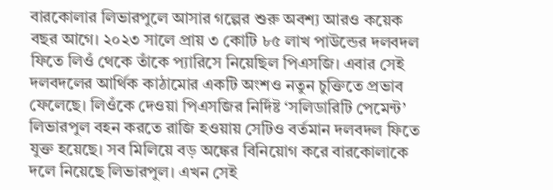বারকোলার লিভারপুলে আসার গল্পের শুরু অবশ্য আরও কয়েক বছর আগে। ২০২৩ সালে প্রায় ৩ কোটি ৮৫ লাখ পাউন্ডের দলবদল ফিতে লিওঁ থেকে তাঁকে প্যারিসে নিয়েছিল পিএসজি। এবার সেই দলবদলের আর্থিক কাঠামোর একটি অংশও নতুন চুক্তিতে প্রভাব ফেলেছে। লিওঁকে দেওয়া পিএসজির নির্দিষ্ট ‘সলিডারিটি পেমেন্ট’ লিভারপুল বহন করতে রাজি হওয়ায় সেটিও বর্তমান দলবদল ফিতে যুক্ত হয়েছে। সব মিলিয়ে বড় অঙ্কের বিনিয়োগ করে বারকোলাকে দলে নিয়েছে লিভারপুল। এখন সেই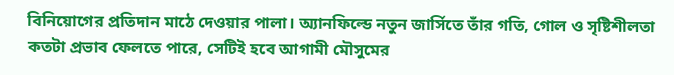বিনিয়োগের প্রতিদান মাঠে দেওয়ার পালা। অ্যানফিল্ডে নতুন জার্সিতে তাঁর গতি, গোল ও সৃষ্টিশীলতা কতটা প্রভাব ফেলতে পারে, সেটিই হবে আগামী মৌসুমের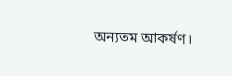অন্যতম আকর্ষণ।